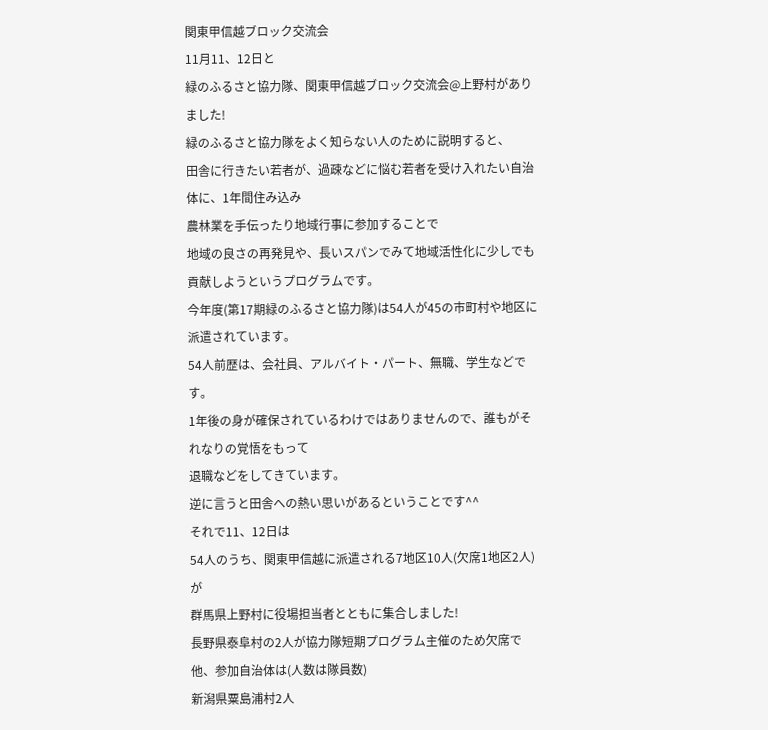関東甲信越ブロック交流会
11月11、12日と
緑のふるさと協力隊、関東甲信越ブロック交流会@上野村がありました!
緑のふるさと協力隊をよく知らない人のために説明すると、
田舎に行きたい若者が、過疎などに悩む若者を受け入れたい自治体に、1年間住み込み
農林業を手伝ったり地域行事に参加することで
地域の良さの再発見や、長いスパンでみて地域活性化に少しでも貢献しようというプログラムです。
今年度(第17期緑のふるさと協力隊)は54人が45の市町村や地区に派遣されています。
54人前歴は、会社員、アルバイト・パート、無職、学生などです。
1年後の身が確保されているわけではありませんので、誰もがそれなりの覚悟をもって
退職などをしてきています。
逆に言うと田舎への熱い思いがあるということです^^
それで11、12日は
54人のうち、関東甲信越に派遣される7地区10人(欠席1地区2人)が
群馬県上野村に役場担当者とともに集合しました!
長野県泰阜村の2人が協力隊短期プログラム主催のため欠席で
他、参加自治体は(人数は隊員数)
新潟県粟島浦村2人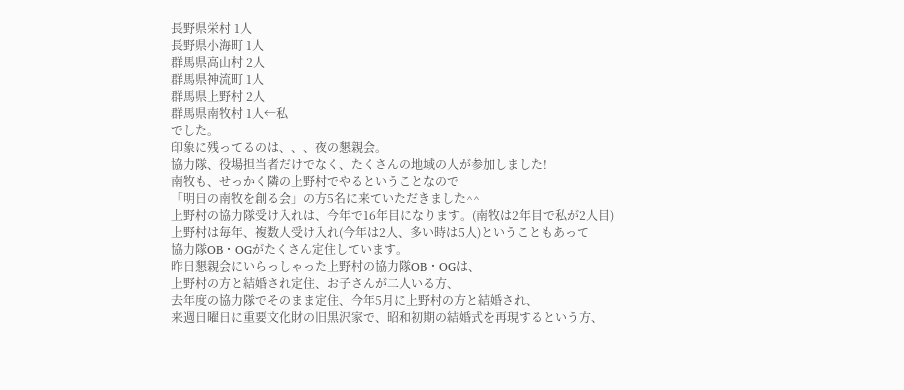長野県栄村 1人
長野県小海町 1人
群馬県高山村 2人
群馬県神流町 1人
群馬県上野村 2人
群馬県南牧村 1人←私
でした。
印象に残ってるのは、、、夜の懇親会。
協力隊、役場担当者だけでなく、たくさんの地域の人が参加しました!
南牧も、せっかく隣の上野村でやるということなので
「明日の南牧を創る会」の方5名に来ていただきました^^
上野村の協力隊受け入れは、今年で16年目になります。(南牧は2年目で私が2人目)
上野村は毎年、複数人受け入れ(今年は2人、多い時は5人)ということもあって
協力隊OB・OGがたくさん定住しています。
昨日懇親会にいらっしゃった上野村の協力隊OB・OGは、
上野村の方と結婚され定住、お子さんが二人いる方、
去年度の協力隊でそのまま定住、今年5月に上野村の方と結婚され、
来週日曜日に重要文化財の旧黒沢家で、昭和初期の結婚式を再現するという方、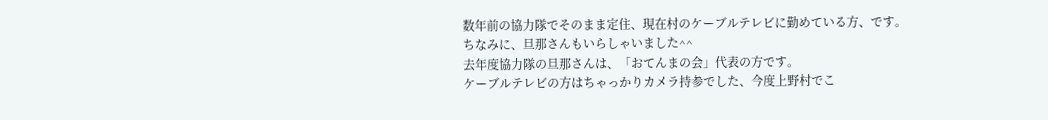数年前の協力隊でそのまま定住、現在村のケーブルテレビに勤めている方、です。
ちなみに、旦那さんもいらしゃいました^^
去年度協力隊の旦那さんは、「おてんまの会」代表の方です。
ケーブルテレビの方はちゃっかりカメラ持参でした、今度上野村でこ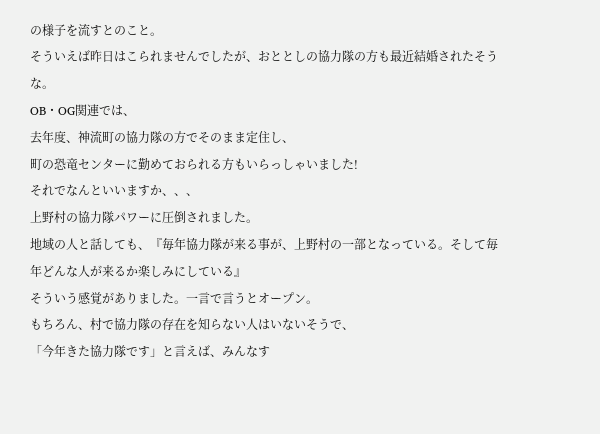の様子を流すとのこと。
そういえば昨日はこられませんでしたが、おととしの協力隊の方も最近結婚されたそうな。
OB・OG関連では、
去年度、神流町の協力隊の方でそのまま定住し、
町の恐竜センターに勤めておられる方もいらっしゃいました!
それでなんといいますか、、、
上野村の協力隊パワーに圧倒されました。
地域の人と話しても、『毎年協力隊が来る事が、上野村の一部となっている。そして毎年どんな人が来るか楽しみにしている』
そういう感覚がありました。一言で言うとオープン。
もちろん、村で協力隊の存在を知らない人はいないそうで、
「今年きた協力隊です」と言えば、みんなす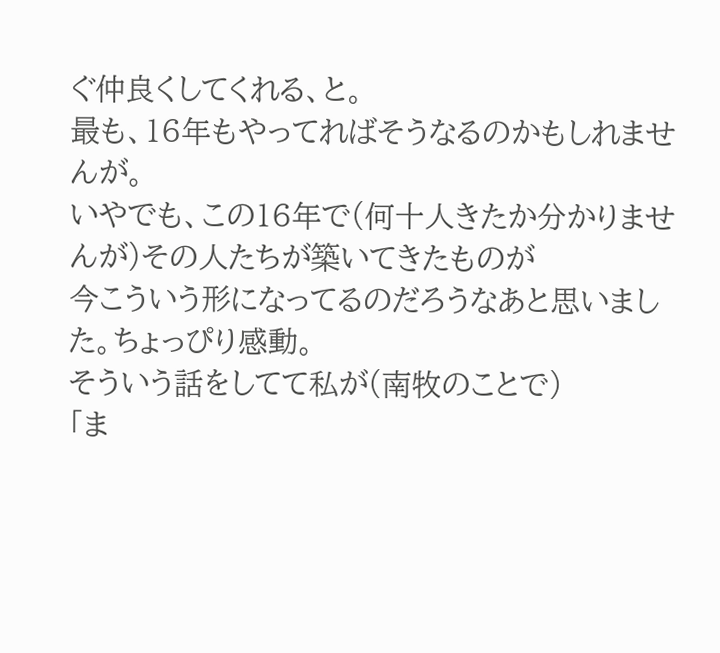ぐ仲良くしてくれる、と。
最も、16年もやってればそうなるのかもしれませんが。
いやでも、この16年で(何十人きたか分かりませんが)その人たちが築いてきたものが
今こういう形になってるのだろうなあと思いました。ちょっぴり感動。
そういう話をしてて私が(南牧のことで)
「ま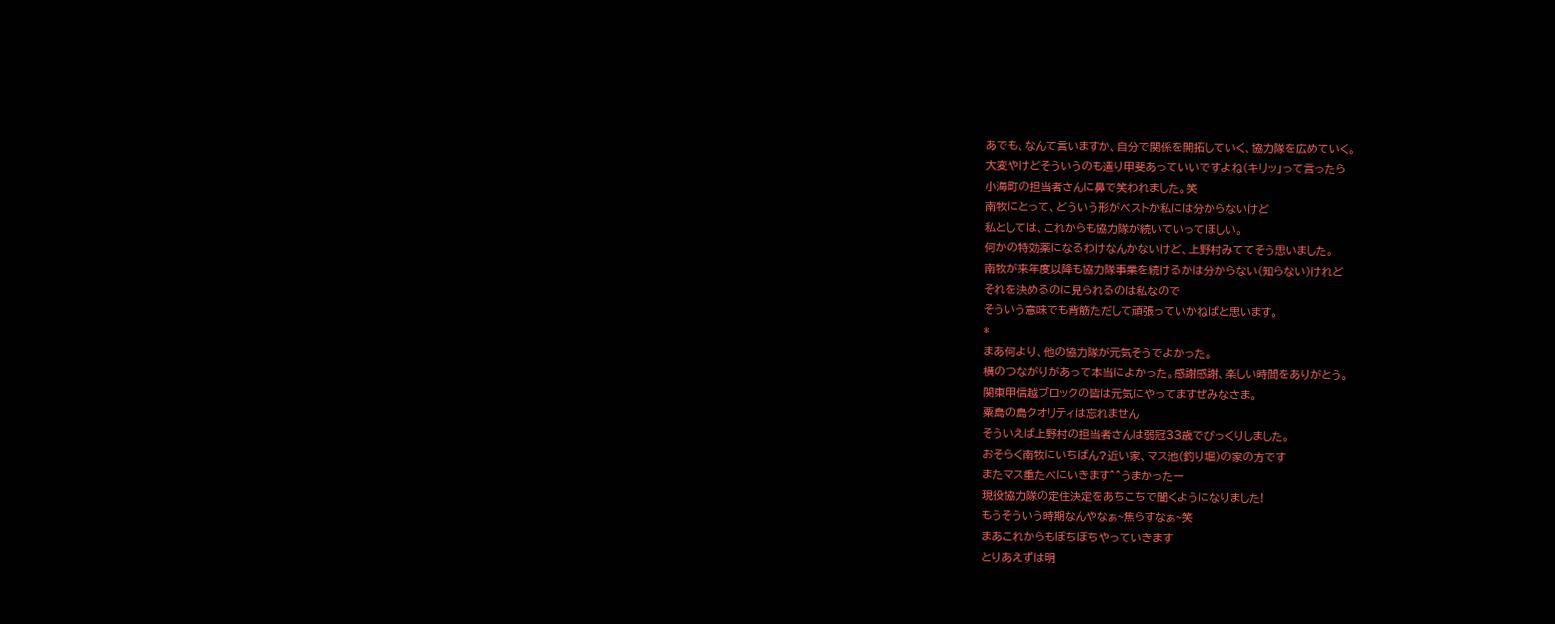あでも、なんて言いますか、自分で関係を開拓していく、協力隊を広めていく。
大変やけどそういうのも遣り甲斐あっていいですよね(キリッ」って言ったら
小海町の担当者さんに鼻で笑われました。笑
南牧にとって、どういう形がベストか私には分からないけど
私としては、これからも協力隊が続いていってほしい。
何かの特効薬になるわけなんかないけど、上野村みててそう思いました。
南牧が来年度以降も協力隊事業を続けるかは分からない(知らない)けれど
それを決めるのに見られるのは私なので
そういう意味でも背筋ただして頑張っていかねばと思います。
*
まあ何より、他の協力隊が元気そうでよかった。
横のつながりがあって本当によかった。感謝感謝、楽しい時間をありがとう。
関東甲信越ブロックの皆は元気にやってますぜみなさま。
粟島の島クオリティは忘れません
そういえば上野村の担当者さんは弱冠33歳でびっくりしました。
おそらく南牧にいちばん?近い家、マス池(釣り堀)の家の方です
またマス重たべにいきます^^うまかったー
現役協力隊の定住決定をあちこちで聞くようになりました!
もうそういう時期なんやなぁ~焦らすなぁ~笑
まあこれからもぼちぼちやっていきます
とりあえずは明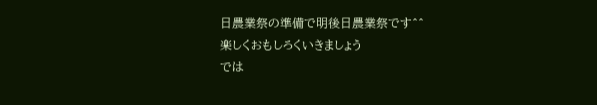日農業祭の準備で明後日農業祭です^^
楽しくおもしろくいきましょう
では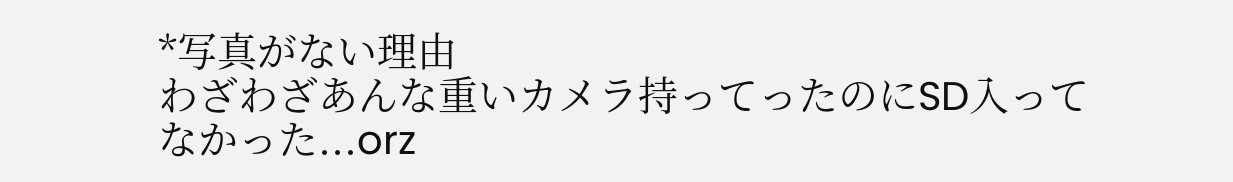*写真がない理由
わざわざあんな重いカメラ持ってったのにSD入ってなかった...orz